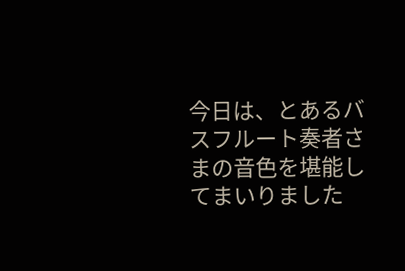今日は、とあるバスフルート奏者さまの音色を堪能してまいりました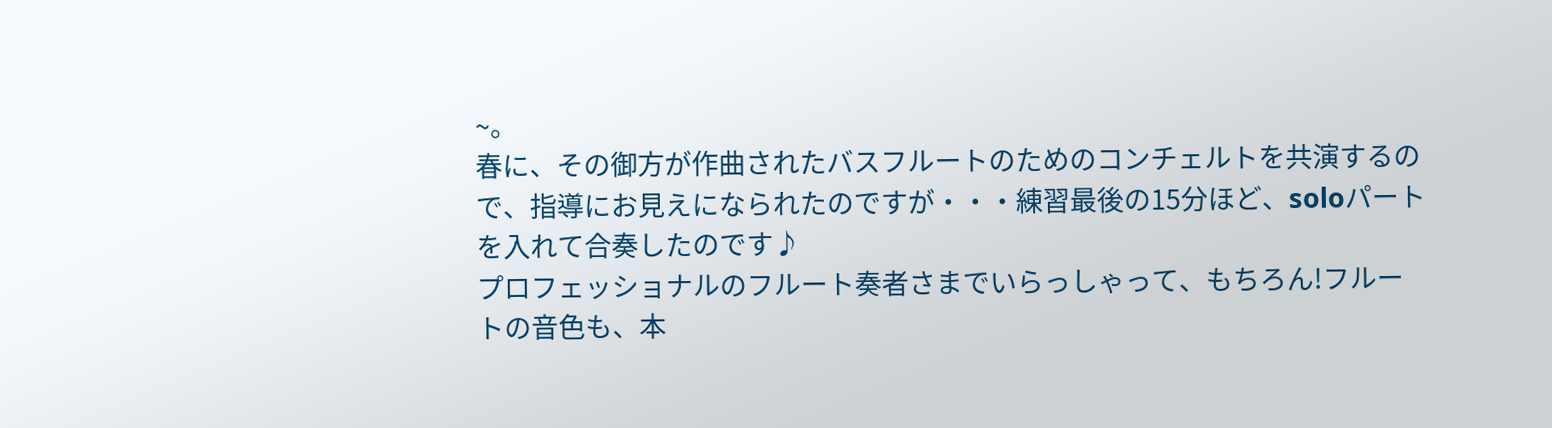~。
春に、その御方が作曲されたバスフルートのためのコンチェルトを共演するので、指導にお見えになられたのですが・・・練習最後の15分ほど、soloパートを入れて合奏したのです♪
プロフェッショナルのフルート奏者さまでいらっしゃって、もちろん!フルートの音色も、本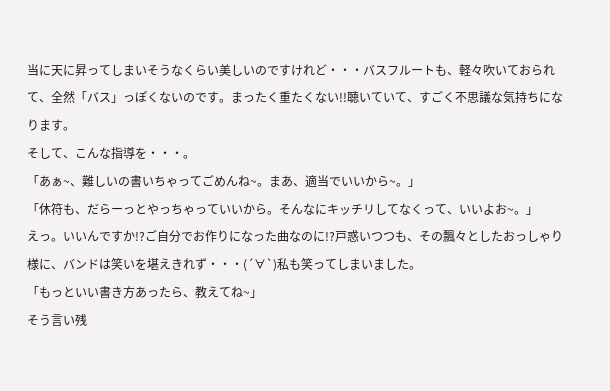当に天に昇ってしまいそうなくらい美しいのですけれど・・・バスフルートも、軽々吹いておられて、全然「バス」っぽくないのです。まったく重たくない!!聴いていて、すごく不思議な気持ちになります。
そして、こんな指導を・・・。
「あぁ~、難しいの書いちゃってごめんね~。まあ、適当でいいから~。」
「休符も、だらーっとやっちゃっていいから。そんなにキッチリしてなくって、いいよお~。」
えっ。いいんですか!?ご自分でお作りになった曲なのに!?戸惑いつつも、その飄々としたおっしゃり様に、バンドは笑いを堪えきれず・・・(´∀`)私も笑ってしまいました。
「もっといい書き方あったら、教えてね~」
そう言い残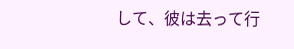して、彼は去って行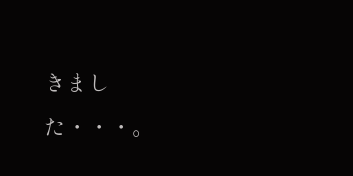きました・・・。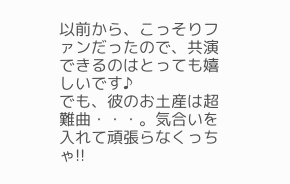以前から、こっそりファンだったので、共演できるのはとっても嬉しいです♪
でも、彼のお土産は超難曲・・・。気合いを入れて頑張らなくっちゃ!!